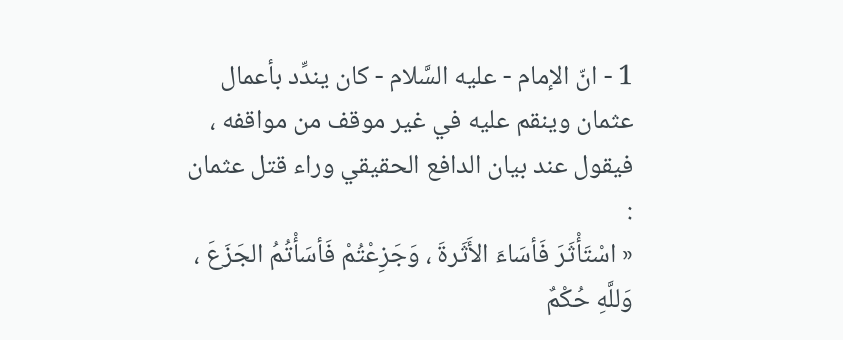1 - انّ الإمام - عليه السَّلام - كان يندِّد بأعمال عثمان وينقم عليه في غير موقف من مواقفه ، فيقول عند بيان الدافع الحقيقي وراء قتل عثمان :
« اسْتَأْثَرَ فَأسَاءَ الأَثَرةَ ، وَجَزِعْتُمْ فَأسَأْتُمُ الجَزَعَ ، وَللَّهِ حُكْمٌ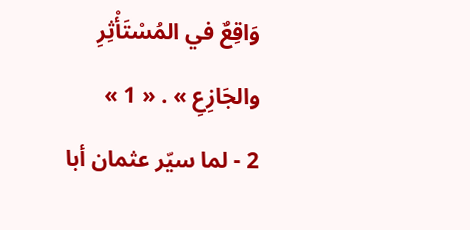وَاقِعٌ في المُسْتَأْثِرِ والجَازِعِ » . « 1 »
2 - لما سيّر عثمان أبا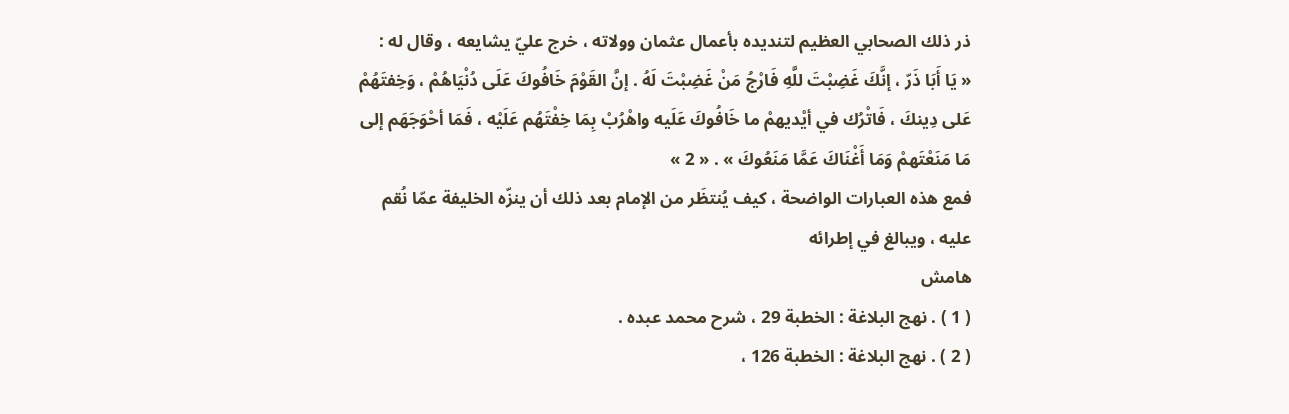ذر ذلك الصحابي العظيم لتنديده بأعمال عثمان وولاته ، خرج عليّ يشايعه ، وقال له :
« يَا أَبَا ذَرّ ، إنَّكَ غَضِبْتَ للَّهِ فَارْجُ مَنْ غَضِبْتَ لَهُ . إنَّ القَوْمَ خَافُوكَ عَلَى دُنْيَاهُمْ ، وَخِفتَهُمْ عَلى دِينكَ ، فَاتْرُك في أيْديهمْ ما خَافُوكَ عَلَيه واهْرُبْ بِمَا خِفْتَهُم عَلَيْه ، فَمَا أحْوَجَهَم إلى مَا مَنَعْتَهمْ وَمَا أَغْنَاكَ عَمَّا مَنَعُوكَ » . « 2 »
فمع هذه العبارات الواضحة ، كيف يُنتظَر من الإمام بعد ذلك أن ينزّه الخليفة عمّا نُقم عليه ، ويبالغ في إطرائه
هامش
( 1 ) . نهج البلاغة : الخطبة 29 ، شرح محمد عبده .
( 2 ) . نهج البلاغة : الخطبة 126 ،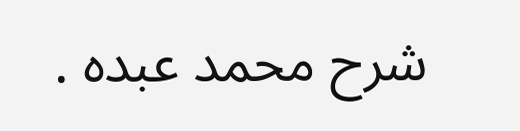شرح محمد عبده .